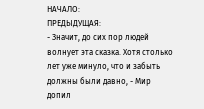НАЧАЛО:
ПРЕДЫДУЩАЯ:
- Значит, до сих пор людей волнует эта сказка. Хотя столько лет уже минуло, что и забыть должны были давно, - Мир допил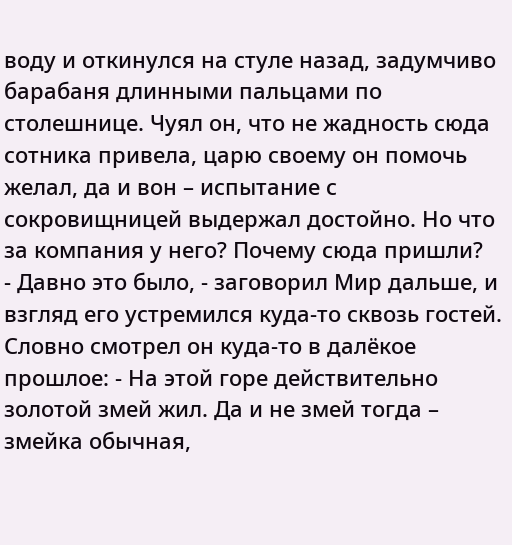воду и откинулся на стуле назад, задумчиво барабаня длинными пальцами по столешнице. Чуял он, что не жадность сюда сотника привела, царю своему он помочь желал, да и вон – испытание с сокровищницей выдержал достойно. Но что за компания у него? Почему сюда пришли?
- Давно это было, - заговорил Мир дальше, и взгляд его устремился куда-то сквозь гостей. Словно смотрел он куда-то в далёкое прошлое: - На этой горе действительно золотой змей жил. Да и не змей тогда – змейка обычная,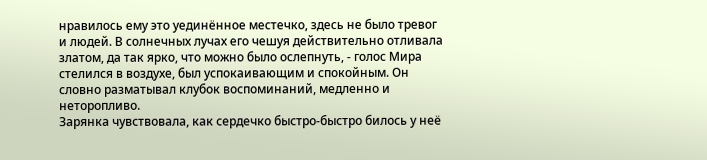нравилось ему это уединённое местечко, здесь не было тревог и людей. В солнечных лучах его чешуя действительно отливала златом, да так ярко, что можно было ослепнуть, - голос Мира стелился в воздухе, был успокаивающим и спокойным. Он словно разматывал клубок воспоминаний, медленно и неторопливо.
Зарянка чувствовала, как сердечко быстро-быстро билось у неё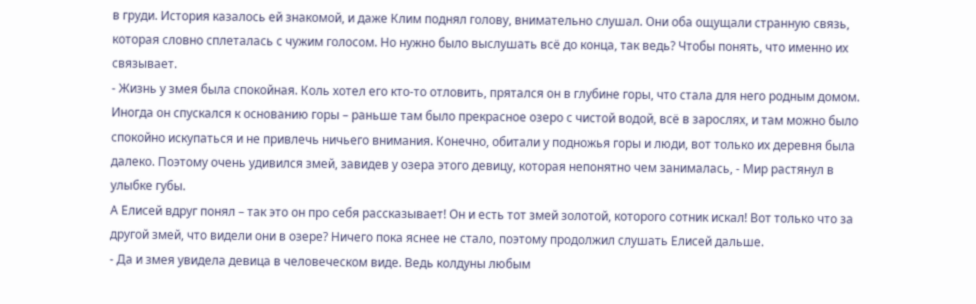в груди. История казалось ей знакомой, и даже Клим поднял голову, внимательно слушал. Они оба ощущали странную связь, которая словно сплеталась с чужим голосом. Но нужно было выслушать всё до конца, так ведь? Чтобы понять, что именно их связывает.
- Жизнь у змея была спокойная. Коль хотел его кто-то отловить, прятался он в глубине горы, что стала для него родным домом. Иногда он спускался к основанию горы – раньше там было прекрасное озеро с чистой водой, всё в зарослях, и там можно было спокойно искупаться и не привлечь ничьего внимания. Конечно, обитали у подножья горы и люди, вот только их деревня была далеко. Поэтому очень удивился змей, завидев у озера этого девицу, которая непонятно чем занималась, - Мир растянул в улыбке губы.
А Елисей вдруг понял – так это он про себя рассказывает! Он и есть тот змей золотой, которого сотник искал! Вот только что за другой змей, что видели они в озере? Ничего пока яснее не стало, поэтому продолжил слушать Елисей дальше.
- Да и змея увидела девица в человеческом виде. Ведь колдуны любым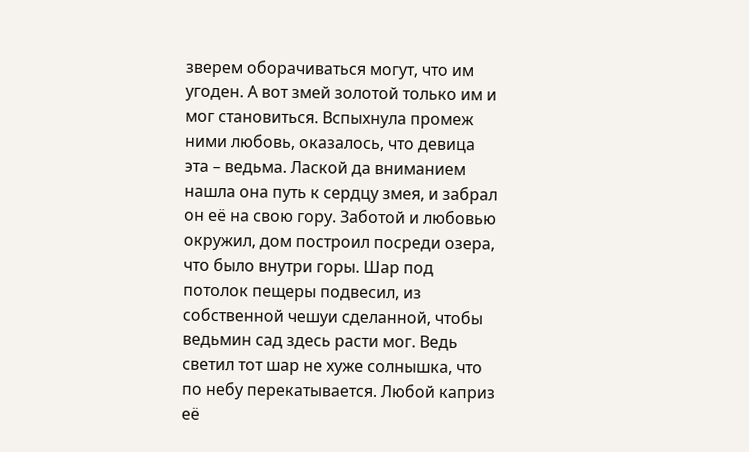зверем оборачиваться могут, что им угоден. А вот змей золотой только им и мог становиться. Вспыхнула промеж ними любовь, оказалось, что девица эта – ведьма. Лаской да вниманием нашла она путь к сердцу змея, и забрал он её на свою гору. Заботой и любовью окружил, дом построил посреди озера, что было внутри горы. Шар под потолок пещеры подвесил, из собственной чешуи сделанной, чтобы ведьмин сад здесь расти мог. Ведь светил тот шар не хуже солнышка, что по небу перекатывается. Любой каприз её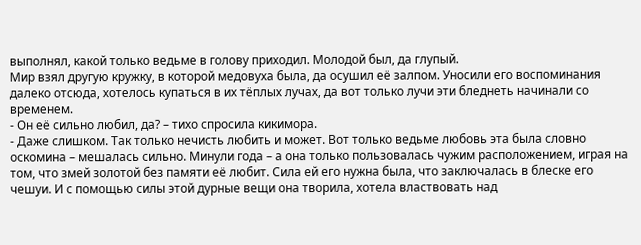выполнял, какой только ведьме в голову приходил. Молодой был, да глупый.
Мир взял другую кружку, в которой медовуха была, да осушил её залпом. Уносили его воспоминания далеко отсюда, хотелось купаться в их тёплых лучах, да вот только лучи эти бледнеть начинали со временем.
- Он её сильно любил, да? – тихо спросила кикимора.
- Даже слишком. Так только нечисть любить и может. Вот только ведьме любовь эта была словно оскомина – мешалась сильно. Минули года – а она только пользовалась чужим расположением, играя на том, что змей золотой без памяти её любит. Сила ей его нужна была, что заключалась в блеске его чешуи. И с помощью силы этой дурные вещи она творила, хотела властвовать над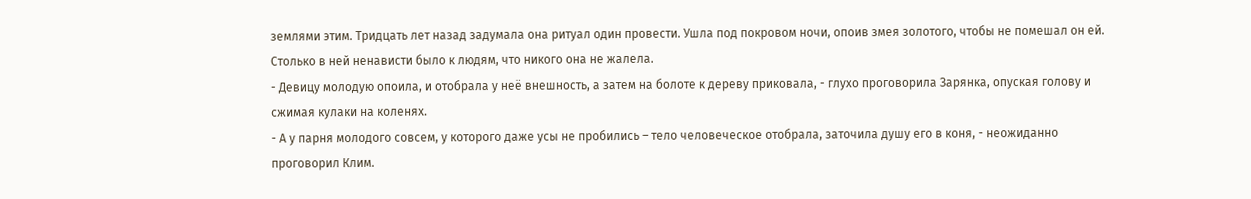землями этим. Тридцать лет назад задумала она ритуал один провести. Ушла под покровом ночи, опоив змея золотого, чтобы не помешал он ей. Столько в ней ненависти было к людям, что никого она не жалела.
- Девицу молодую опоила, и отобрала у неё внешность, а затем на болоте к дереву приковала, - глухо проговорила Зарянка, опуская голову и сжимая кулаки на коленях.
- А у парня молодого совсем, у которого даже усы не пробились – тело человеческое отобрала, заточила душу его в коня, - неожиданно проговорил Клим.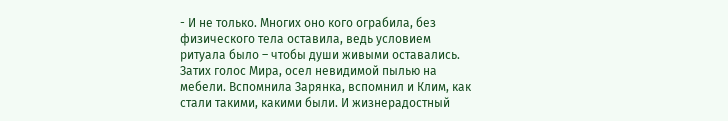- И не только. Многих оно кого ограбила, без физического тела оставила, ведь условием ритуала было – чтобы души живыми оставались.
Затих голос Мира, осел невидимой пылью на мебели. Вспомнила Зарянка, вспомнил и Клим, как стали такими, какими были. И жизнерадостный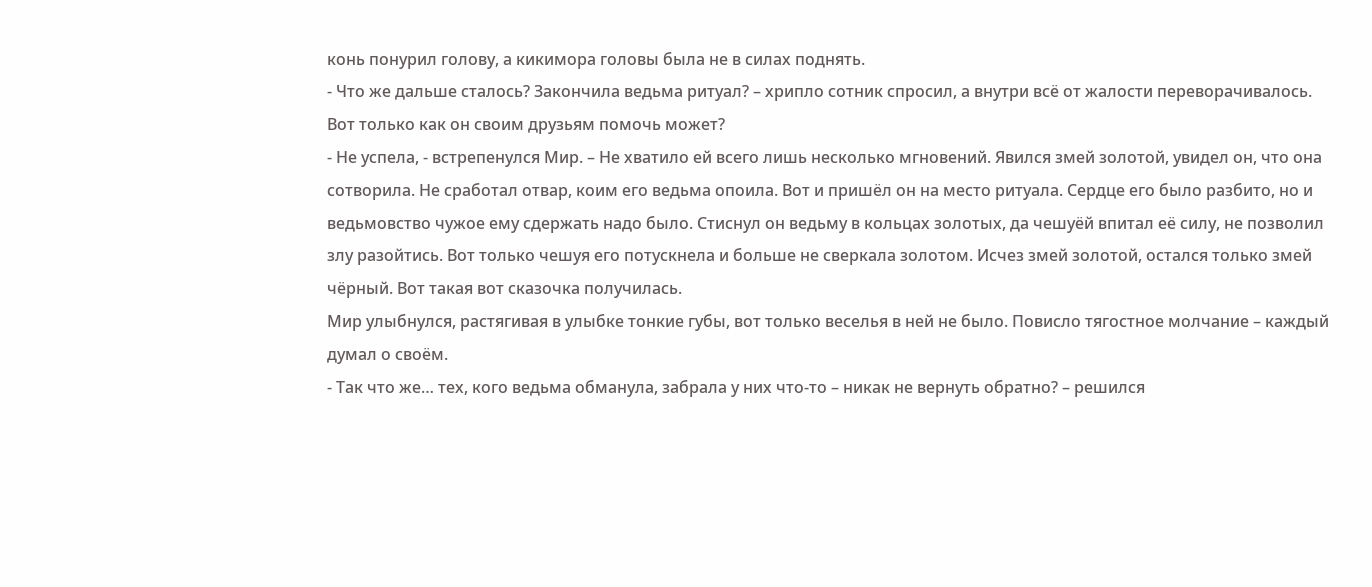конь понурил голову, а кикимора головы была не в силах поднять.
- Что же дальше сталось? Закончила ведьма ритуал? – хрипло сотник спросил, а внутри всё от жалости переворачивалось. Вот только как он своим друзьям помочь может?
- Не успела, - встрепенулся Мир. – Не хватило ей всего лишь несколько мгновений. Явился змей золотой, увидел он, что она сотворила. Не сработал отвар, коим его ведьма опоила. Вот и пришёл он на место ритуала. Сердце его было разбито, но и ведьмовство чужое ему сдержать надо было. Стиснул он ведьму в кольцах золотых, да чешуёй впитал её силу, не позволил злу разойтись. Вот только чешуя его потускнела и больше не сверкала золотом. Исчез змей золотой, остался только змей чёрный. Вот такая вот сказочка получилась.
Мир улыбнулся, растягивая в улыбке тонкие губы, вот только веселья в ней не было. Повисло тягостное молчание – каждый думал о своём.
- Так что же… тех, кого ведьма обманула, забрала у них что-то – никак не вернуть обратно? – решился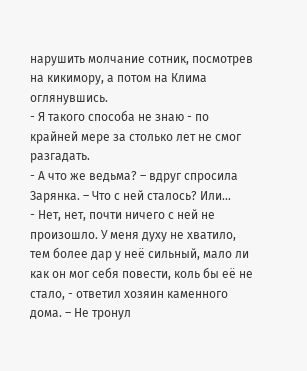нарушить молчание сотник, посмотрев на кикимору, а потом на Клима оглянувшись.
- Я такого способа не знаю - по крайней мере за столько лет не смог разгадать.
- А что же ведьма? – вдруг спросила Зарянка. – Что с ней сталось? Или…
- Нет, нет, почти ничего с ней не произошло. У меня духу не хватило, тем более дар у неё сильный, мало ли как он мог себя повести, коль бы её не стало, - ответил хозяин каменного дома. – Не тронул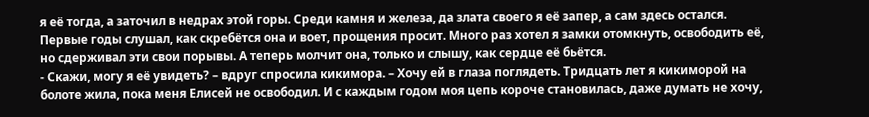я её тогда, а заточил в недрах этой горы. Среди камня и железа, да злата своего я её запер, а сам здесь остался. Первые годы слушал, как скребётся она и воет, прощения просит. Много раз хотел я замки отомкнуть, освободить её, но сдерживал эти свои порывы. А теперь молчит она, только и слышу, как сердце её бьётся.
- Скажи, могу я её увидеть? – вдруг спросила кикимора. – Хочу ей в глаза поглядеть. Тридцать лет я кикиморой на болоте жила, пока меня Елисей не освободил. И с каждым годом моя цепь короче становилась, даже думать не хочу,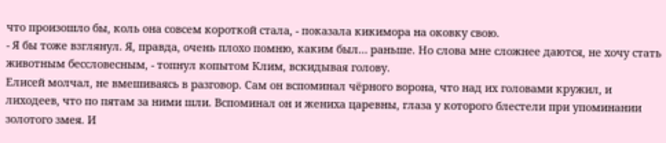что произошло бы, коль она совсем короткой стала, - показала кикимора на оковку свою.
- Я бы тоже взглянул. Я, правда, очень плохо помню, каким был… раньше. Но слова мне сложнее даются, не хочу стать животным бессловесным, - топнул копытом Клим, вскидывая голову.
Елисей молчал, не вмешиваясь в разговор. Сам он вспоминал чёрного ворона, что над их головами кружил, и лиходеев, что по пятам за ними шли. Вспоминал он и жениха царевны, глаза у которого блестели при упоминании золотого змея. И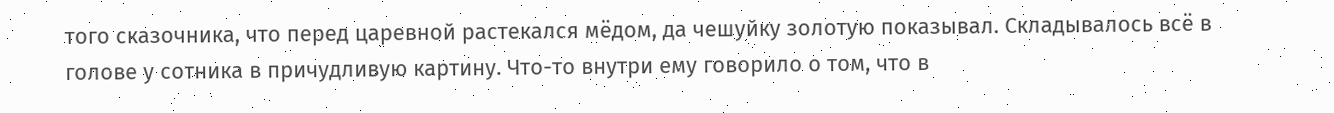того сказочника, что перед царевной растекался мёдом, да чешуйку золотую показывал. Складывалось всё в голове у сотника в причудливую картину. Что-то внутри ему говорило о том, что в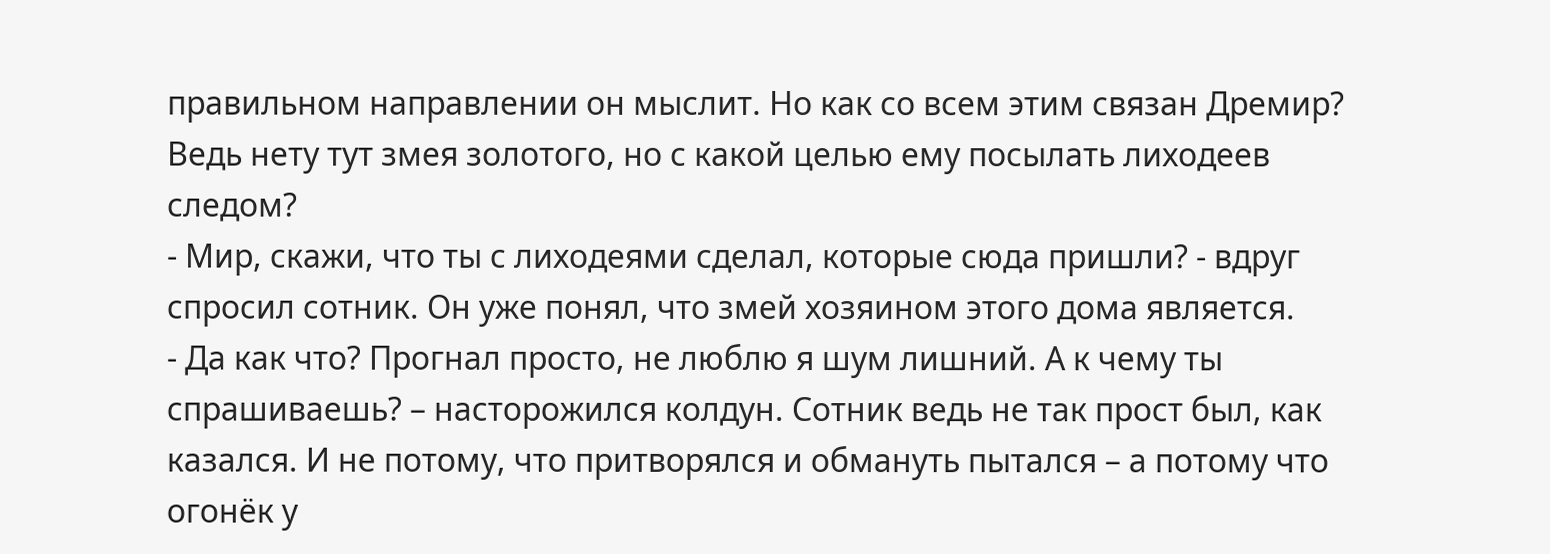правильном направлении он мыслит. Но как со всем этим связан Дремир? Ведь нету тут змея золотого, но с какой целью ему посылать лиходеев следом?
- Мир, скажи, что ты с лиходеями сделал, которые сюда пришли? - вдруг спросил сотник. Он уже понял, что змей хозяином этого дома является.
- Да как что? Прогнал просто, не люблю я шум лишний. А к чему ты спрашиваешь? – насторожился колдун. Сотник ведь не так прост был, как казался. И не потому, что притворялся и обмануть пытался – а потому что огонёк у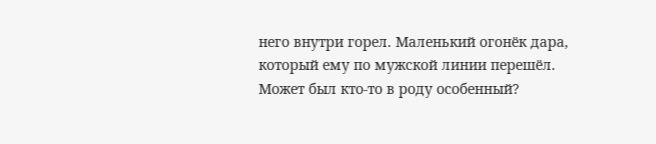него внутри горел. Маленький огонёк дара, который ему по мужской линии перешёл. Может был кто-то в роду особенный?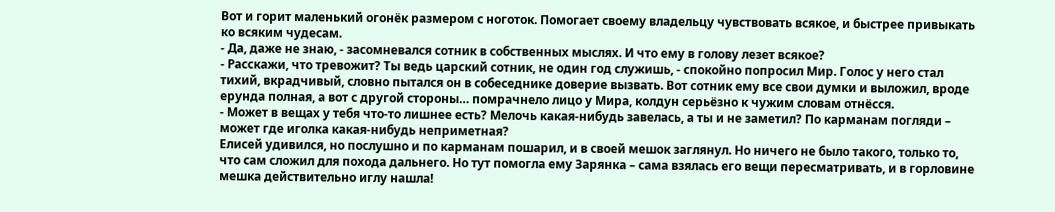Вот и горит маленький огонёк размером с ноготок. Помогает своему владельцу чувствовать всякое, и быстрее привыкать ко всяким чудесам.
- Да, даже не знаю, - засомневался сотник в собственных мыслях. И что ему в голову лезет всякое?
- Расскажи, что тревожит? Ты ведь царский сотник, не один год служишь, - спокойно попросил Мир. Голос у него стал тихий, вкрадчивый, словно пытался он в собеседнике доверие вызвать. Вот сотник ему все свои думки и выложил, вроде ерунда полная, а вот с другой стороны… помрачнело лицо у Мира, колдун серьёзно к чужим словам отнёсся.
- Может в вещах у тебя что-то лишнее есть? Мелочь какая-нибудь завелась, а ты и не заметил? По карманам погляди – может где иголка какая-нибудь неприметная?
Елисей удивился, но послушно и по карманам пошарил, и в своей мешок заглянул. Но ничего не было такого, только то, что сам сложил для похода дальнего. Но тут помогла ему Зарянка – сама взялась его вещи пересматривать, и в горловине мешка действительно иглу нашла!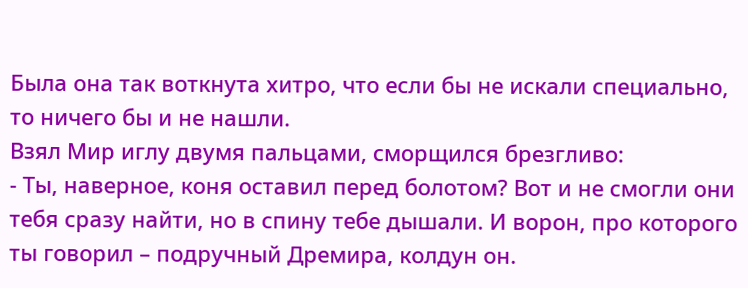Была она так воткнута хитро, что если бы не искали специально, то ничего бы и не нашли.
Взял Мир иглу двумя пальцами, сморщился брезгливо:
- Ты, наверное, коня оставил перед болотом? Вот и не смогли они тебя сразу найти, но в спину тебе дышали. И ворон, про которого ты говорил – подручный Дремира, колдун он.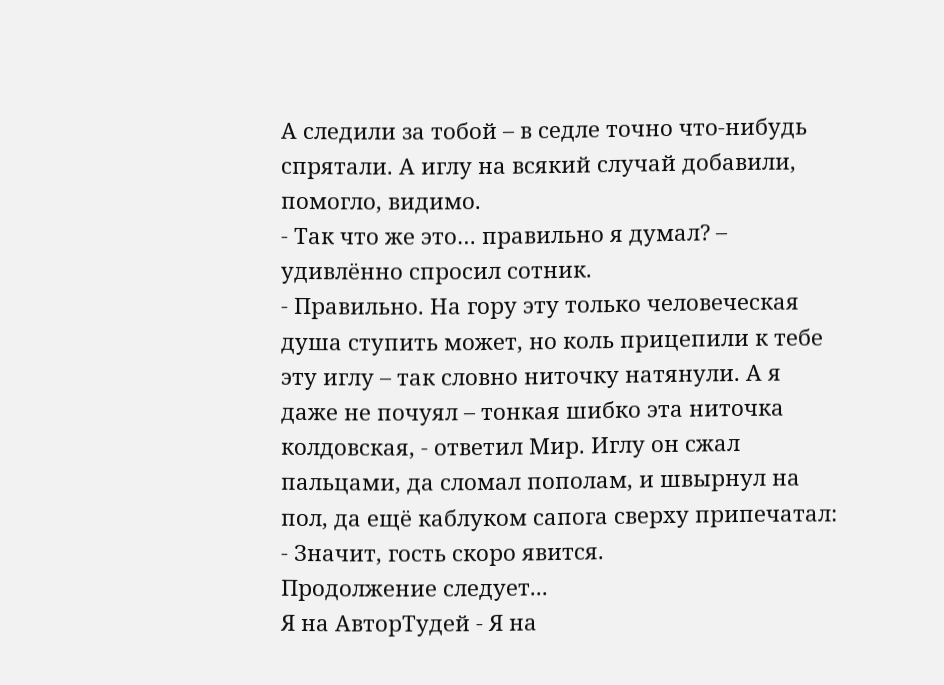А следили за тобой – в седле точно что-нибудь спрятали. А иглу на всякий случай добавили, помогло, видимо.
- Так что же это… правильно я думал? – удивлённо спросил сотник.
- Правильно. На гору эту только человеческая душа ступить может, но коль прицепили к тебе эту иглу – так словно ниточку натянули. А я даже не почуял – тонкая шибко эта ниточка колдовская, - ответил Мир. Иглу он сжал пальцами, да сломал пополам, и швырнул на пол, да ещё каблуком сапога сверху припечатал:
- Значит, гость скоро явится.
Продолжение следует...
Я на АвторТудей - Я на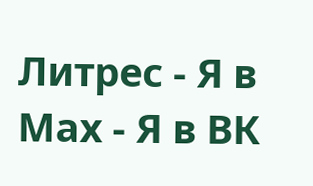Литрес - Я в Маx - Я в ВК